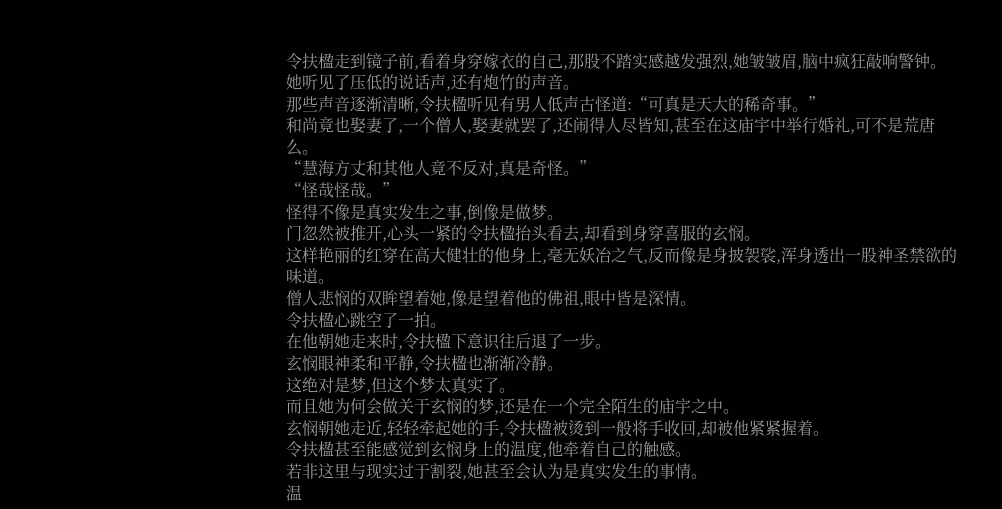令扶楹走到镜子前,看着身穿嫁衣的自己,那股不踏实感越发强烈,她皱皱眉,脑中疯狂敲响警钟。
她听见了压低的说话声,还有炮竹的声音。
那些声音逐渐清晰,令扶楹听见有男人低声古怪道:“可真是天大的稀奇事。”
和尚竟也娶妻了,一个僧人,娶妻就罢了,还闹得人尽皆知,甚至在这庙宇中举行婚礼,可不是荒唐么。
“慧海方丈和其他人竟不反对,真是奇怪。”
“怪哉怪哉。”
怪得不像是真实发生之事,倒像是做梦。
门忽然被推开,心头一紧的令扶楹抬头看去,却看到身穿喜服的玄悯。
这样艳丽的红穿在高大健壮的他身上,毫无妖冶之气,反而像是身披袈裟,浑身透出一股神圣禁欲的味道。
僧人悲悯的双眸望着她,像是望着他的佛祖,眼中皆是深情。
令扶楹心跳空了一拍。
在他朝她走来时,令扶楹下意识往后退了一步。
玄悯眼神柔和平静,令扶楹也渐渐冷静。
这绝对是梦,但这个梦太真实了。
而且她为何会做关于玄悯的梦,还是在一个完全陌生的庙宇之中。
玄悯朝她走近,轻轻牵起她的手,令扶楹被烫到一般将手收回,却被他紧紧握着。
令扶楹甚至能感觉到玄悯身上的温度,他牵着自己的触感。
若非这里与现实过于割裂,她甚至会认为是真实发生的事情。
温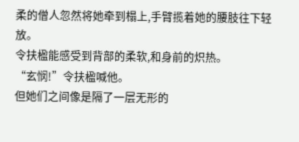柔的僧人忽然将她牵到榻上,手臂揽着她的腰肢往下轻放。
令扶楹能感受到背部的柔软,和身前的炽热。
“玄悯!”令扶楹喊他。
但她们之间像是隔了一层无形的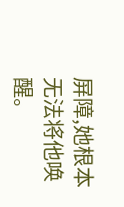屏障,她根本无法将他唤醒。